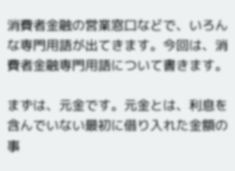消費者金融の営業窓口などで、いろんな専門用語が出てきます。今回は、消費者金融専門用語について書きます。

まずは、元金です。元金とは、利息を含んでいない最初に借り入れた金額の事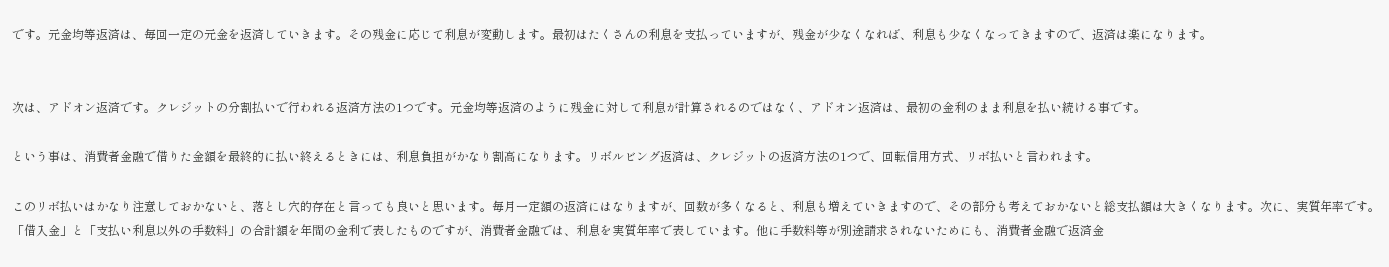です。元金均等返済は、毎回一定の元金を返済していきます。その残金に応じて利息が変動します。最初はたくさんの利息を支払っていますが、残金が少なくなれば、利息も少なくなってきますので、返済は楽になります。


次は、アドオン返済です。クレジットの分割払いで行われる返済方法の1つです。元金均等返済のように残金に対して利息が計算されるのではなく、アドオン返済は、最初の金利のまま利息を払い続ける事です。

という事は、消費者金融で借りた金額を最終的に払い終えるときには、利息負担がかなり割高になります。リボルビング返済は、クレジットの返済方法の1つで、回転信用方式、リボ払いと言われます。

このリボ払いはかなり注意しておかないと、落とし穴的存在と言っても良いと思います。毎月一定額の返済にはなりますが、回数が多くなると、利息も増えていきますので、その部分も考えておかないと総支払額は大きくなります。次に、実質年率です。「借入金」と「支払い利息以外の手数料」の合計額を年間の金利で表したものですが、消費者金融では、利息を実質年率で表しています。他に手数料等が別途請求されないためにも、消費者金融で返済金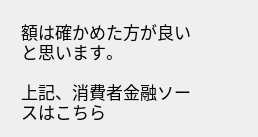額は確かめた方が良いと思います。

上記、消費者金融ソースはこちら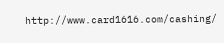http://www.card1616.com/cashing/